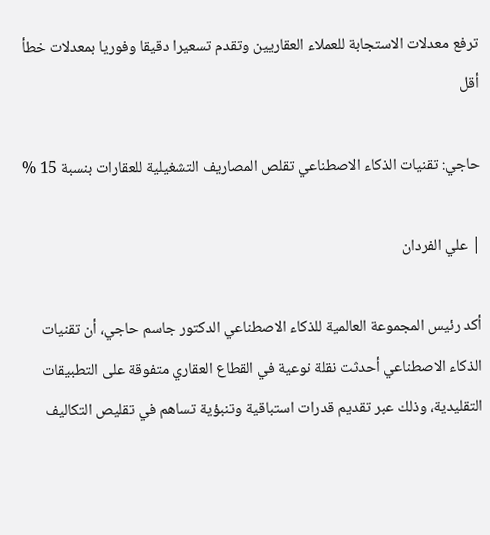ترفع معدلات الاستجابة للعملاء العقاريين وتقدم تسعيرا دقيقا وفوريا بمعدلات خطأ أقل

حاجي: تقنيات الذكاء الاصطناعي تقلص المصاريف التشغيلية للعقارات بنسبة 15 %

| علي الفردان

أكد رئيس المجموعة العالمية للذكاء الاصطناعي الدكتور جاسم حاجي، أن تقنيات الذكاء الاصطناعي أحدثت نقلة نوعية في القطاع العقاري متفوقة على التطبيقات التقليدية، وذلك عبر تقديم قدرات استباقية وتنبؤية تساهم في تقليص التكاليف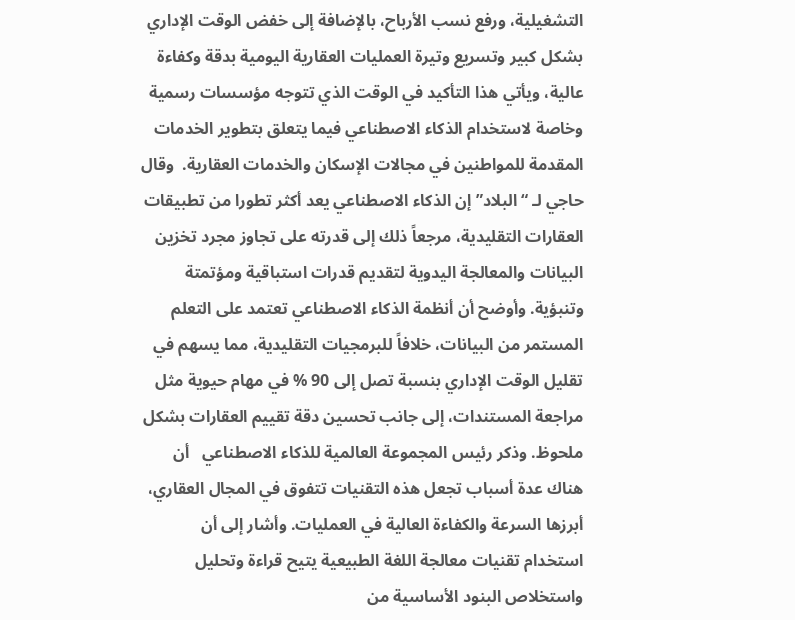التشغيلية، ورفع نسب الأرباح، بالإضافة إلى خفض الوقت الإداري بشكل كبير وتسريع وتيرة العمليات العقارية اليومية بدقة وكفاءة عالية، ويأتي هذا التأكيد في الوقت الذي تتوجه مؤسسات رسمية وخاصة لاستخدام الذكاء الاصطناعي فيما يتعلق بتطوير الخدمات المقدمة للمواطنين في مجالات الإسكان والخدمات العقارية.  وقال حاجي لـ “البلاد” إن الذكاء الاصطناعي يعد أكثر تطورا من تطبيقات العقارات التقليدية، مرجعاً ذلك إلى قدرته على تجاوز مجرد تخزين البيانات والمعالجة اليدوية لتقديم قدرات استباقية ومؤتمتة وتنبؤية. وأوضح أن أنظمة الذكاء الاصطناعي تعتمد على التعلم المستمر من البيانات، خلافاً للبرمجيات التقليدية، مما يسهم في تقليل الوقت الإداري بنسبة تصل إلى 90 % في مهام حيوية مثل مراجعة المستندات، إلى جانب تحسين دقة تقييم العقارات بشكل ملحوظ. وذكر رئيس المجموعة العالمية للذكاء الاصطناعي   أن هناك عدة أسباب تجعل هذه التقنيات تتفوق في المجال العقاري، أبرزها السرعة والكفاءة العالية في العمليات. وأشار إلى أن استخدام تقنيات معالجة اللغة الطبيعية يتيح قراءة وتحليل واستخلاص البنود الأساسية من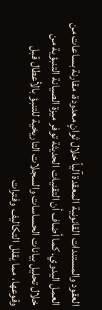العقود والمستندات القانونية المعقدة آلياً خلال ثوانٍ معدودة، مقارنة بساعات من العمل اليدوي. كما أضاف أن التقنيات الحديثة توفر ميزة الصيانة التنبؤية من خلال تحليل بيانات الحساسات والسجلات التاريخية للتنبؤ بالأعطال قبل وقوعها، مما يقلل التكاليف وفترات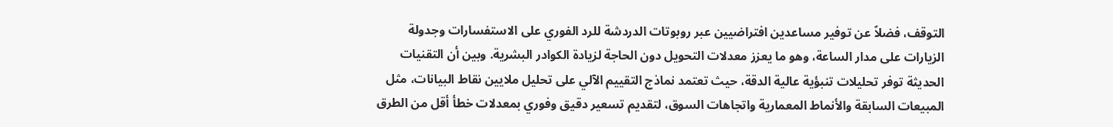التوقف، فضلاً عن توفير مساعدين افتراضيين عبر روبوتات الدردشة للرد الفوري على الاستفسارات وجدولة الزيارات على مدار الساعة، وهو ما يعزز معدلات التحويل دون الحاجة لزيادة الكوادر البشرية. وبين أن التقنيات الحديثة توفر تحليلات تنبؤية عالية الدقة، حيث تعتمد نماذج التقييم الآلي على تحليل ملايين نقاط البيانات، مثل المبيعات السابقة والأنماط المعمارية واتجاهات السوق، لتقديم تسعير دقيق وفوري بمعدلات خطأ أقل من الطرق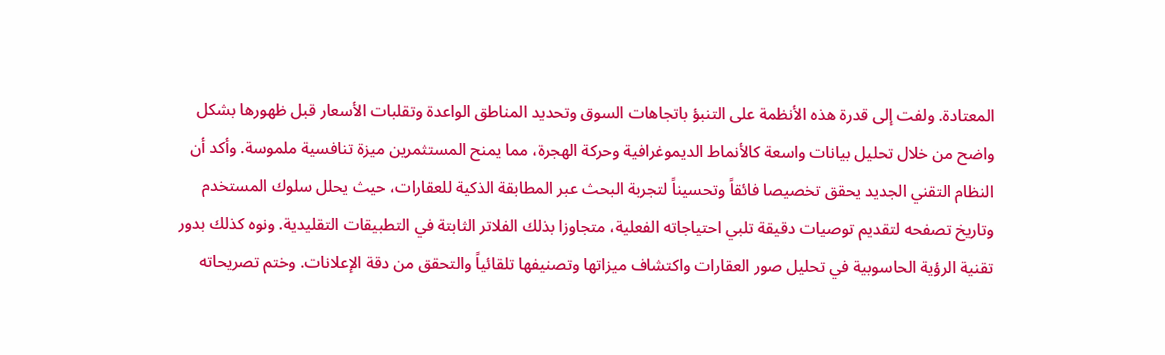المعتادة. ولفت إلى قدرة هذه الأنظمة على التنبؤ باتجاهات السوق وتحديد المناطق الواعدة وتقلبات الأسعار قبل ظهورها بشكل واضح من خلال تحليل بيانات واسعة كالأنماط الديموغرافية وحركة الهجرة، مما يمنح المستثمرين ميزة تنافسية ملموسة. وأكد أن النظام التقني الجديد يحقق تخصيصا فائقاً وتحسيناً لتجربة البحث عبر المطابقة الذكية للعقارات، حيث يحلل سلوك المستخدم وتاريخ تصفحه لتقديم توصيات دقيقة تلبي احتياجاته الفعلية، متجاوزا بذلك الفلاتر الثابتة في التطبيقات التقليدية. ونوه كذلك بدور تقنية الرؤية الحاسوبية في تحليل صور العقارات واكتشاف ميزاتها وتصنيفها تلقائياً والتحقق من دقة الإعلانات. وختم تصريحاته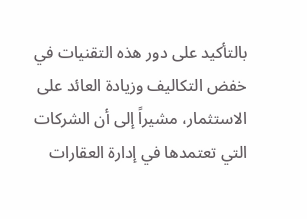بالتأكيد على دور هذه التقنيات في خفض التكاليف وزيادة العائد على الاستثمار، مشيراً إلى أن الشركات التي تعتمدها في إدارة العقارات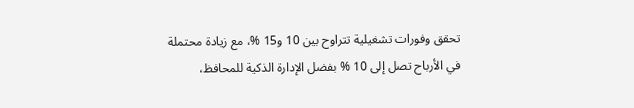تحقق وفورات تشغيلية تتراوح بين 10 و15 %، مع زيادة محتملة في الأرباح تصل إلى 10 % بفضل الإدارة الذكية للمحافظ،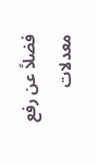فضلاً عن رفع معدلات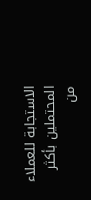الاستجابة للعملاء المحتملين بأكثر من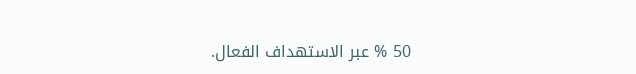50 % عبر الاستهداف الفعال.